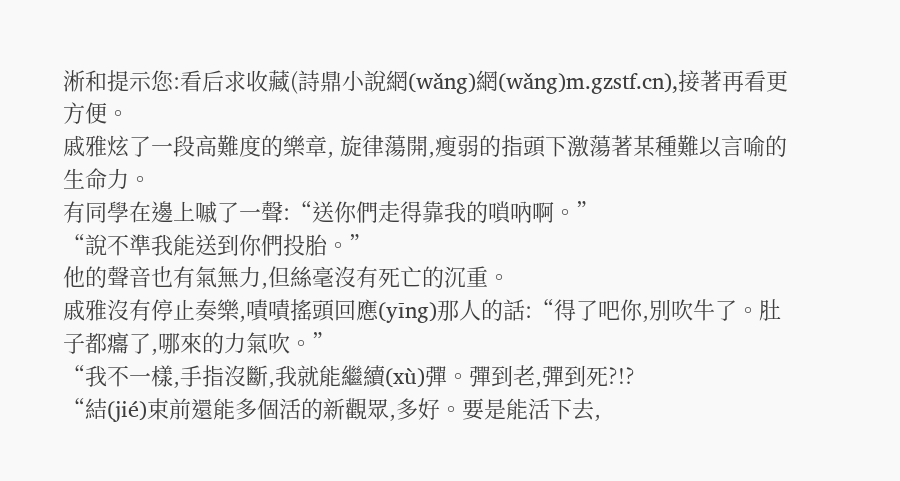淅和提示您:看后求收藏(詩鼎小說網(wǎng)網(wǎng)m.gzstf.cn),接著再看更方便。
戚雅炫了一段高難度的樂章, 旋律蕩開,瘦弱的指頭下激蕩著某種難以言喻的生命力。
有同學在邊上嘁了一聲:“送你們走得靠我的嗩吶啊。”
“說不準我能送到你們投胎。”
他的聲音也有氣無力,但絲毫沒有死亡的沉重。
戚雅沒有停止奏樂,嘖嘖搖頭回應(yīng)那人的話:“得了吧你,別吹牛了。肚子都癟了,哪來的力氣吹。”
“我不一樣,手指沒斷,我就能繼續(xù)彈。彈到老,彈到死?!?
“結(jié)束前還能多個活的新觀眾,多好。要是能活下去,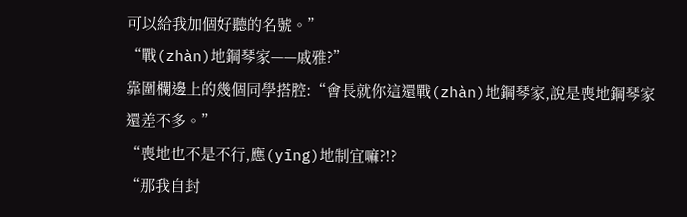可以給我加個好聽的名號。”
“戰(zhàn)地鋼琴家——戚雅?”
靠圍欄邊上的幾個同學搭腔:“會長就你這還戰(zhàn)地鋼琴家,說是喪地鋼琴家還差不多。”
“喪地也不是不行,應(yīng)地制宜嘛?!?
“那我自封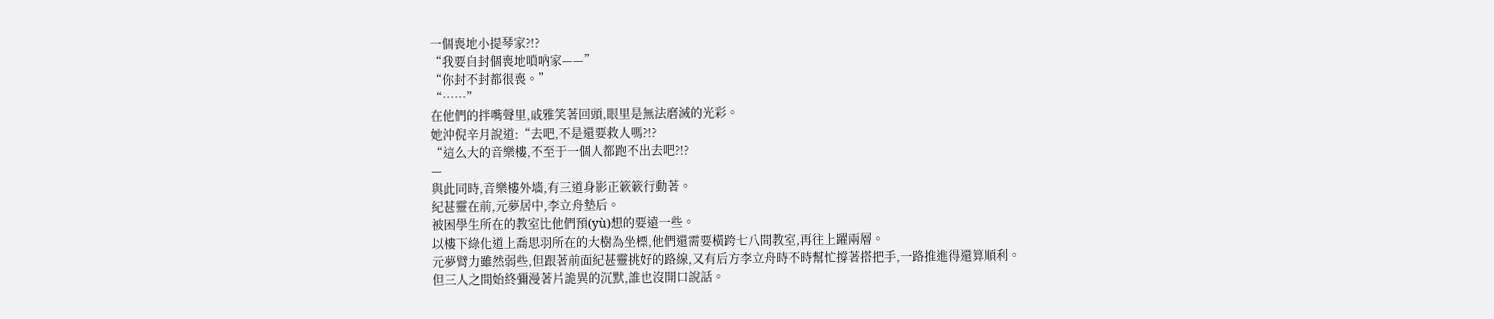一個喪地小提琴家?!?
“我要自封個喪地嗩吶家——”
“你封不封都很喪。”
“……”
在他們的拌嘴聲里,戚雅笑著回頭,眼里是無法磨滅的光彩。
她沖倪辛月說道:“去吧,不是還要救人嗎?!?
“這么大的音樂樓,不至于一個人都跑不出去吧?!?
—
與此同時,音樂樓外墻,有三道身影正簌簌行動著。
紀甚靈在前,元夢居中,李立舟墊后。
被困學生所在的教室比他們預(yù)想的要遠一些。
以樓下綠化道上喬思羽所在的大樹為坐標,他們還需要橫跨七八間教室,再往上躍兩層。
元夢臂力雖然弱些,但跟著前面紀甚靈挑好的路線,又有后方李立舟時不時幫忙撐著搭把手,一路推進得還算順利。
但三人之間始終彌漫著片詭異的沉默,誰也沒開口說話。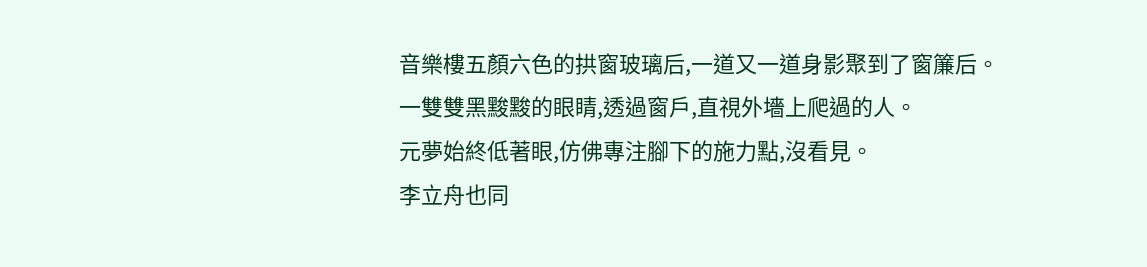音樂樓五顏六色的拱窗玻璃后,一道又一道身影聚到了窗簾后。
一雙雙黑黢黢的眼睛,透過窗戶,直視外墻上爬過的人。
元夢始終低著眼,仿佛專注腳下的施力點,沒看見。
李立舟也同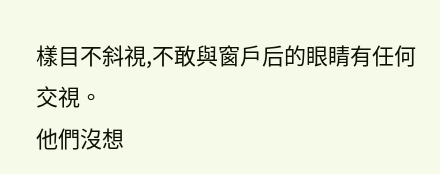樣目不斜視,不敢與窗戶后的眼睛有任何交視。
他們沒想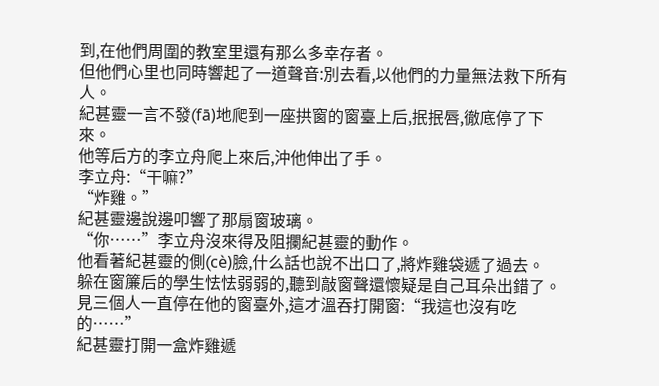到,在他們周圍的教室里還有那么多幸存者。
但他們心里也同時響起了一道聲音:別去看,以他們的力量無法救下所有人。
紀甚靈一言不發(fā)地爬到一座拱窗的窗臺上后,抿抿唇,徹底停了下來。
他等后方的李立舟爬上來后,沖他伸出了手。
李立舟:“干嘛?”
“炸雞。”
紀甚靈邊說邊叩響了那扇窗玻璃。
“你……”李立舟沒來得及阻攔紀甚靈的動作。
他看著紀甚靈的側(cè)臉,什么話也說不出口了,將炸雞袋遞了過去。
躲在窗簾后的學生怯怯弱弱的,聽到敲窗聲還懷疑是自己耳朵出錯了。見三個人一直停在他的窗臺外,這才溫吞打開窗:“我這也沒有吃的……”
紀甚靈打開一盒炸雞遞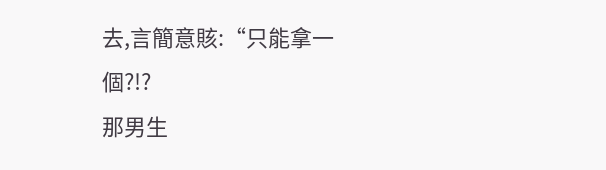去,言簡意賅:“只能拿一個?!?
那男生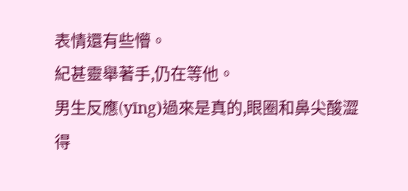表情還有些懵。
紀甚靈舉著手,仍在等他。
男生反應(yīng)過來是真的,眼圈和鼻尖酸澀得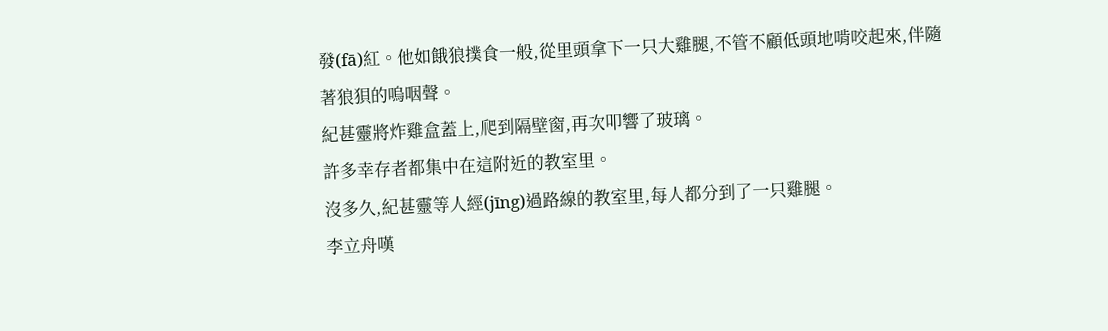發(fā)紅。他如餓狼撲食一般,從里頭拿下一只大雞腿,不管不顧低頭地啃咬起來,伴隨著狼狽的嗚咽聲。
紀甚靈將炸雞盒蓋上,爬到隔壁窗,再次叩響了玻璃。
許多幸存者都集中在這附近的教室里。
沒多久,紀甚靈等人經(jīng)過路線的教室里,每人都分到了一只雞腿。
李立舟嘆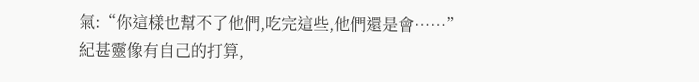氣:“你這樣也幫不了他們,吃完這些,他們還是會……”
紀甚靈像有自己的打算,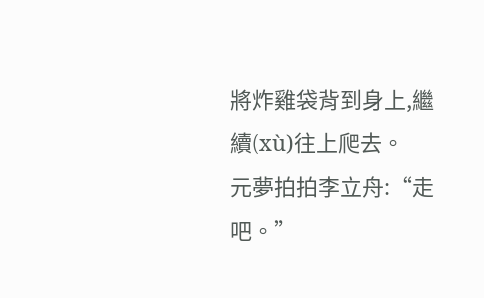將炸雞袋背到身上,繼續(xù)往上爬去。
元夢拍拍李立舟:“走吧。”